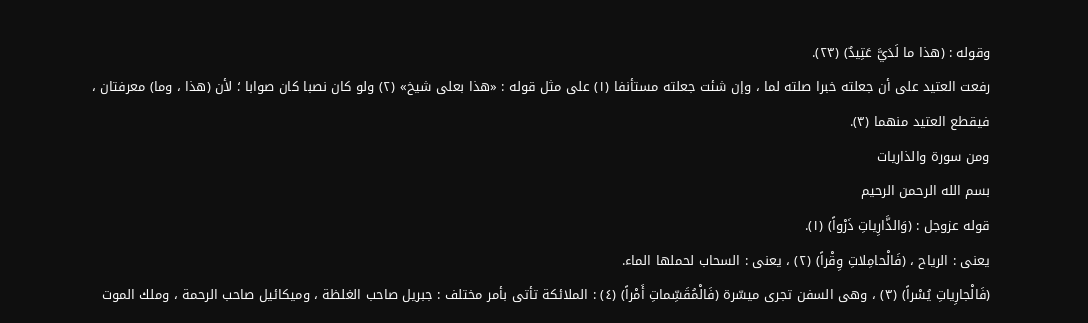وقوله : (هذا ما لَدَيَّ عَتِيدٌ) (٢٣).
رفعت العتيد على أن جعلته خبرا صلته لما ، وإن شئت جعلته مستأنفا (١) على مثل قوله : «هذا بعلى شيخ» (٢) ولو كان نصبا كان صوابا ؛ لأن (هذا ، وما) معرفتان ، فيقطع العتيد منهما (٣).
ومن سورة والذاريات
بسم الله الرحمن الرحيم
قوله عزوجل : (وَالذَّارِياتِ ذَرْواً) (١).
يعنى : الرياح ، (فَالْحامِلاتِ وِقْراً) (٢) ، يعنى : السحاب لحملها الماء.
(فَالْجارِياتِ يُسْراً) (٣) ، وهى السفن تجرى ميسّرة (فَالْمُقَسِّماتِ أَمْراً) (٤) : الملائكة تأتى بأمر مختلف : جبريل صاحب الغلظة ، وميكائيل صاحب الرحمة ، وملك الموت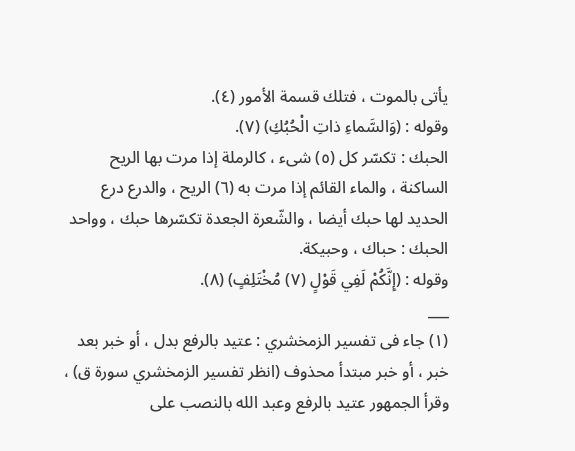يأتى بالموت ، فتلك قسمة الأمور (٤).
وقوله : (وَالسَّماءِ ذاتِ الْحُبُكِ) (٧).
الحبك : تكسّر كل (٥) شىء ، كالرملة إذا مرت بها الريح الساكنة ، والماء القائم إذا مرت به (٦) الريح ، والدرع درع الحديد لها حبك أيضا ، والشّعرة الجعدة تكسّرها حبك ، وواحد الحبك : حباك ، وحبيكة.
وقوله : (إِنَّكُمْ لَفِي قَوْلٍ (٧) مُخْتَلِفٍ) (٨).
___
(١) جاء فى تفسير الزمخشري : عتيد بالرفع بدل ، أو خبر بعد خبر ، أو خبر مبتدأ محذوف (انظر تفسير الزمخشري سورة ق) ، وقرأ الجمهور عتيد بالرفع وعبد الله بالنصب على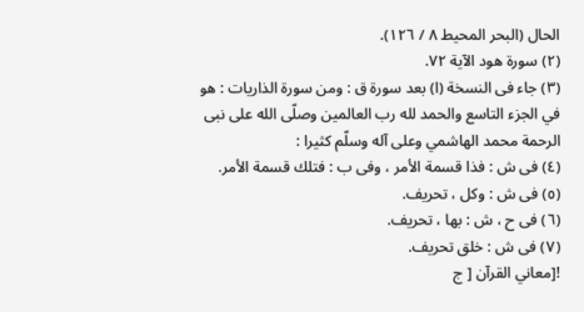الحال (البحر المحيط ٨ / ١٢٦).
(٢) سورة هود الآية ٧٢.
(٣) جاء فى النسخة (ا) بعد سورة ق : ومن سورة الذاريات : هو في الجزء التاسع والحمد لله رب العالمين وصلّى الله على نبى الرحمة محمد الهاشمي وعلى آله وسلّم كثيرا :
(٤) فى ش : فذا قسمة الأمر ، وفى ب : فتلك قسمة الأمر.
(٥) فى ش : وكل ، تحريف.
(٦) فى ح ، ش : بها ، تحريف.
(٧) فى ش : خلق تحريف.
![معاني القرآن [ ج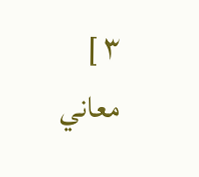٣ ] معاني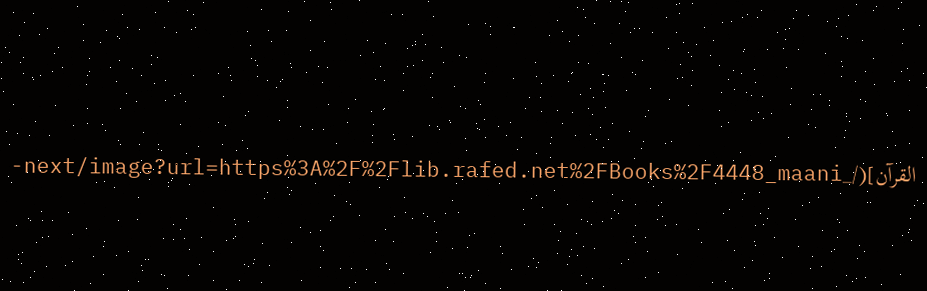القرآن](/_next/image?url=https%3A%2F%2Flib.rafed.net%2FBooks%2F4448_maani-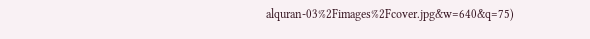alquran-03%2Fimages%2Fcover.jpg&w=640&q=75)